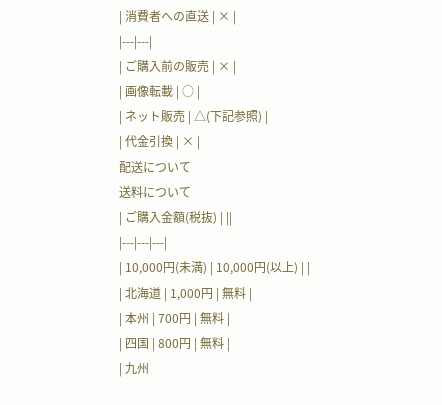| 消費者への直送 | × |
|---|---|
| ご購入前の販売 | × |
| 画像転載 | ○ |
| ネット販売 | △(下記参照) |
| 代金引換 | × |
配送について
送料について
| ご購入金額(税抜) | ||
|---|---|---|
| 10,000円(未満) | 10,000円(以上) | |
| 北海道 | 1,000円 | 無料 |
| 本州 | 700円 | 無料 |
| 四国 | 800円 | 無料 |
| 九州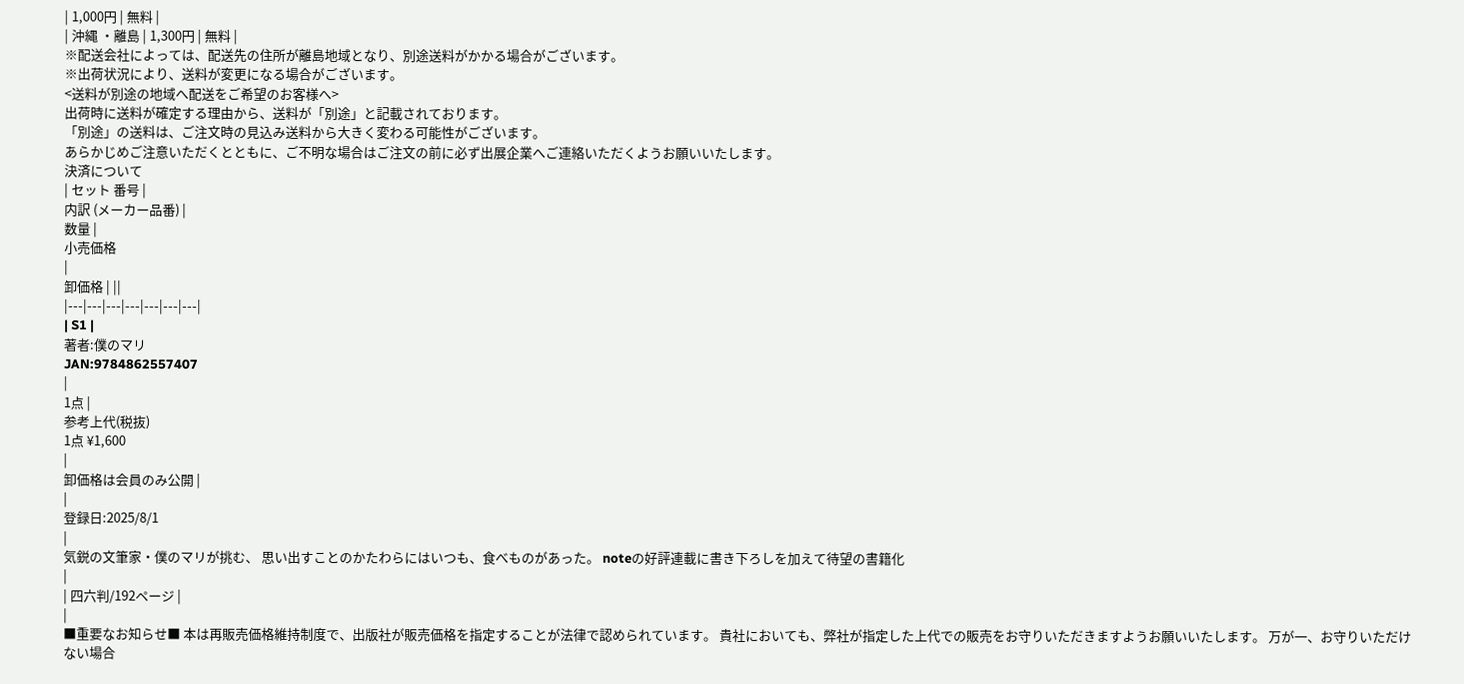| 1,000円 | 無料 |
| 沖縄 ・離島 | 1,300円 | 無料 |
※配送会社によっては、配送先の住所が離島地域となり、別途送料がかかる場合がございます。
※出荷状況により、送料が変更になる場合がございます。
<送料が別途の地域へ配送をご希望のお客様へ>
出荷時に送料が確定する理由から、送料が「別途」と記載されております。
「別途」の送料は、ご注文時の見込み送料から大きく変わる可能性がございます。
あらかじめご注意いただくとともに、ご不明な場合はご注文の前に必ず出展企業へご連絡いただくようお願いいたします。
決済について
| セット 番号 |
内訳 (メーカー品番) |
数量 |
小売価格
|
卸価格 | ||
|---|---|---|---|---|---|---|
| S1 |
著者:僕のマリ
JAN:9784862557407
|
1点 |
参考上代(税抜)
1点 ¥1,600
|
卸価格は会員のみ公開 |
|
登録日:2025/8/1
|
気鋭の文筆家・僕のマリが挑む、 思い出すことのかたわらにはいつも、食べものがあった。 noteの好評連載に書き下ろしを加えて待望の書籍化
|
| 四六判/192ページ |
|
■重要なお知らせ■ 本は再販売価格維持制度で、出版社が販売価格を指定することが法律で認められています。 貴社においても、弊社が指定した上代での販売をお守りいただきますようお願いいたします。 万が一、お守りいただけない場合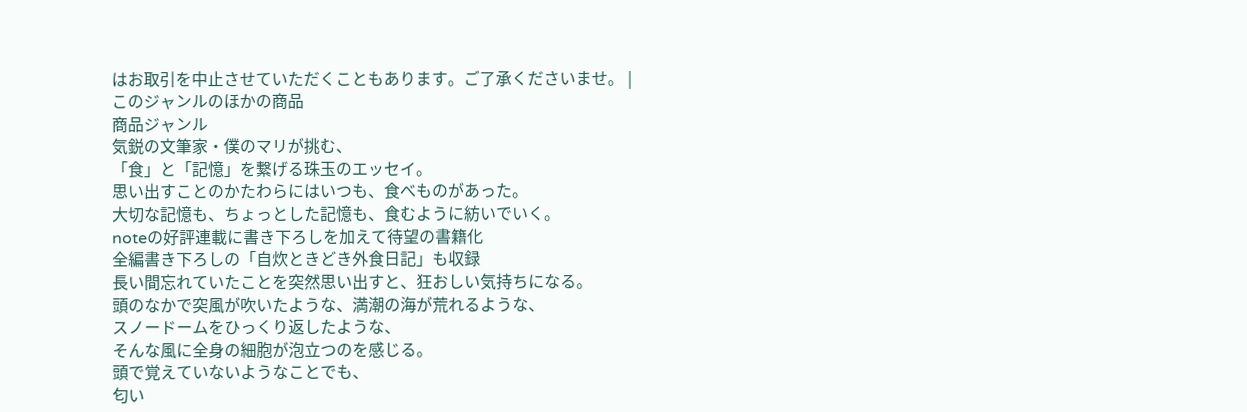はお取引を中止させていただくこともあります。ご了承くださいませ。 |
このジャンルのほかの商品
商品ジャンル
気鋭の文筆家・僕のマリが挑む、
「食」と「記憶」を繋げる珠玉のエッセイ。
思い出すことのかたわらにはいつも、食べものがあった。
大切な記憶も、ちょっとした記憶も、食むように紡いでいく。
noteの好評連載に書き下ろしを加えて待望の書籍化
全編書き下ろしの「自炊ときどき外食日記」も収録
長い間忘れていたことを突然思い出すと、狂おしい気持ちになる。
頭のなかで突風が吹いたような、満潮の海が荒れるような、
スノードームをひっくり返したような、
そんな風に全身の細胞が泡立つのを感じる。
頭で覚えていないようなことでも、
匂い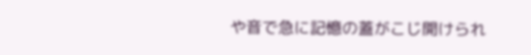や音で急に記憶の蓋がこじ開けられ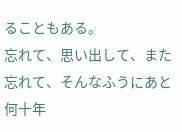ることもある。
忘れて、思い出して、また忘れて、そんなふうにあと何十年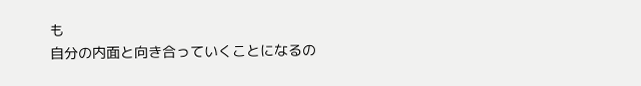も
自分の内面と向き合っていくことになるの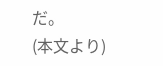だ。
(本文より)